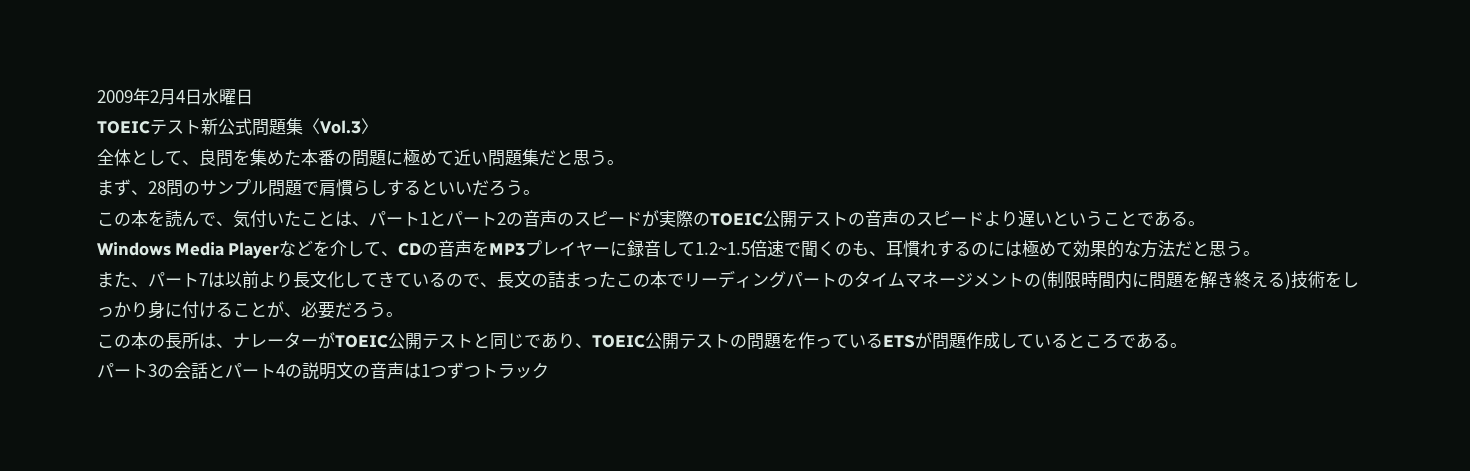2009年2月4日水曜日
TOEICテスト新公式問題集〈Vol.3〉
全体として、良問を集めた本番の問題に極めて近い問題集だと思う。
まず、28問のサンプル問題で肩慣らしするといいだろう。
この本を読んで、気付いたことは、パート1とパート2の音声のスピードが実際のTOEIC公開テストの音声のスピードより遅いということである。
Windows Media Playerなどを介して、CDの音声をMP3プレイヤーに録音して1.2~1.5倍速で聞くのも、耳慣れするのには極めて効果的な方法だと思う。
また、パート7は以前より長文化してきているので、長文の詰まったこの本でリーディングパートのタイムマネージメントの(制限時間内に問題を解き終える)技術をしっかり身に付けることが、必要だろう。
この本の長所は、ナレーターがTOEIC公開テストと同じであり、TOEIC公開テストの問題を作っているETSが問題作成しているところである。
パート3の会話とパート4の説明文の音声は1つずつトラック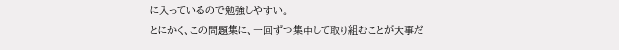に入っているので勉強しやすい。
とにかく、この問題集に、一回ずつ集中して取り組むことが大事だ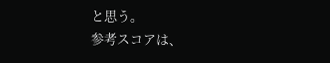と思う。
参考スコアは、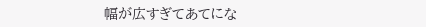幅が広すぎてあてにな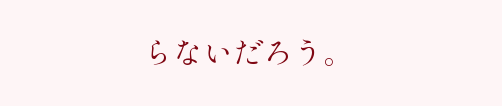らないだろう。